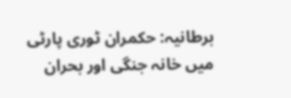برطانیہ: حکمران ٹوری پارٹی میں خانہ جنگی اور بحران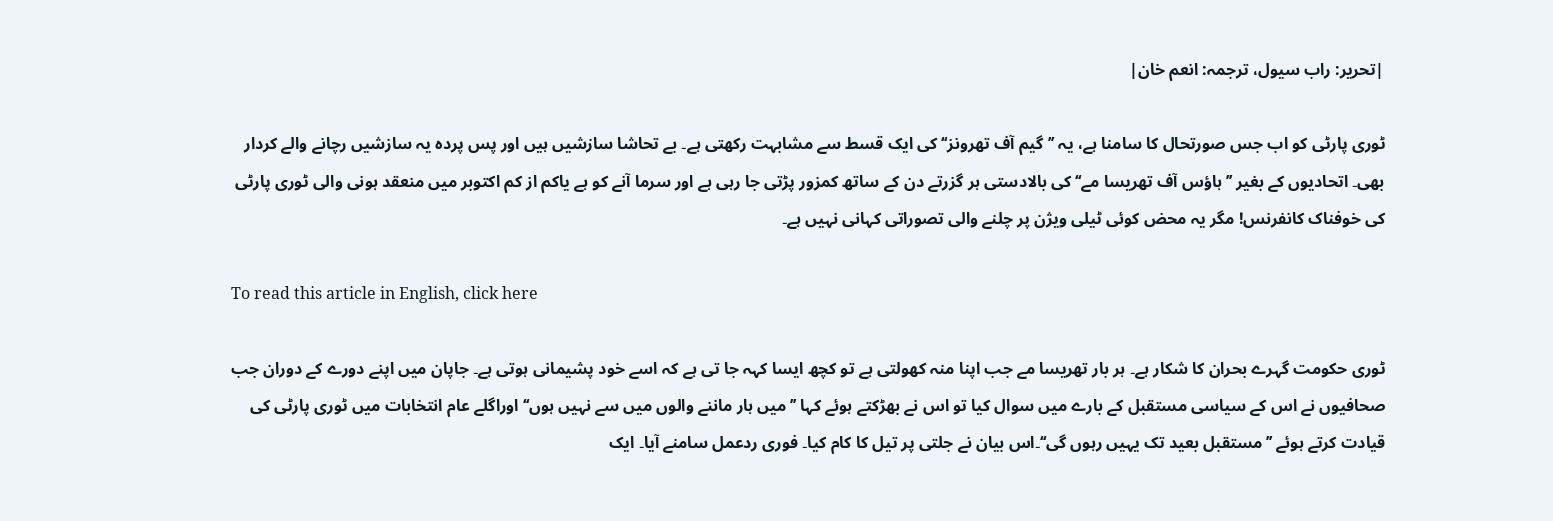|تحریر: راب سیول، ترجمہ: انعم خان|

ٹوری پارٹی کو اب جس صورتحال کا سامنا ہے، یہ ’’گیم آف تھرونز‘‘ کی ایک قسط سے مشابہت رکھتی ہے۔ بے تحاشا سازشیں ہیں اور پس پردہ یہ سازشیں رچانے والے کردار بھی۔ اتحادیوں کے بغیر ’’ہاؤس آف تھریسا مے‘‘ کی بالادستی ہر گزرتے دن کے ساتھ کمزور پڑتی جا رہی ہے اور سرما آنے کو ہے یاکم از کم اکتوبر میں منعقد ہونی والی ٹوری پارٹی کی خوفناک کانفرنس! مگر یہ محض کوئی ٹیلی ویژن پر چلنے والی تصوراتی کہانی نہیں ہے۔

To read this article in English, click here

ٹوری حکومت گہرے بحران کا شکار ہے۔ ہر بار تھریسا مے جب اپنا منہ کھولتی ہے تو کچھ ایسا کہہ جا تی ہے کہ اسے خود پشیمانی ہوتی ہے۔ جاپان میں اپنے دورے کے دوران جب صحافیوں نے اس کے سیاسی مستقبل کے بارے میں سوال کیا تو اس نے بھڑکتے ہوئے کہا ’’میں ہار ماننے والوں میں سے نہیں ہوں‘‘ اوراگلے عام انتخابات میں ٹوری پارٹی کی قیادت کرتے ہوئے ’’مستقبل بعید تک یہیں رہوں گی‘‘۔اس بیان نے جلتی پر تیل کا کام کیا۔ فوری ردعمل سامنے آیا۔ ایک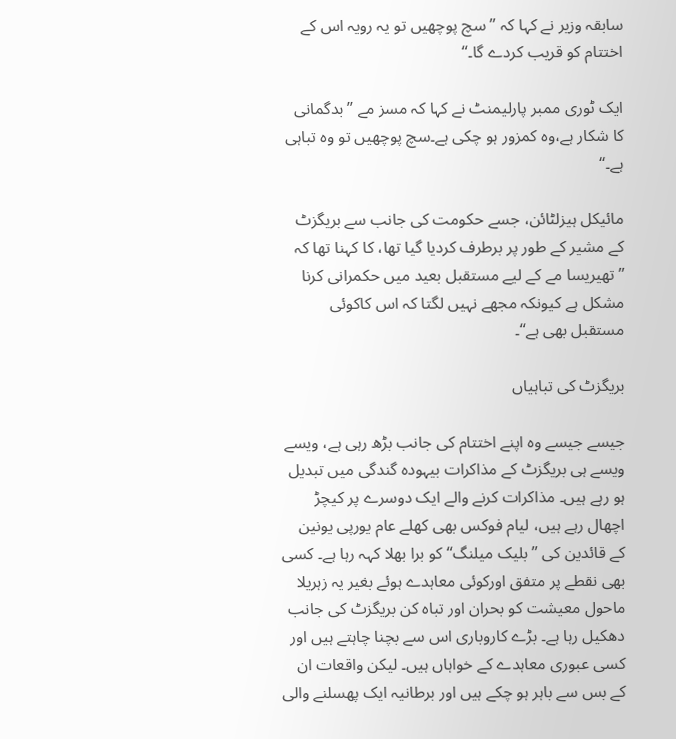سابقہ وزیر نے کہا کہ ’’ سچ پوچھیں تو یہ رویہ اس کے اختتام کو قریب کردے گا۔‘‘

ایک ٹوری ممبر پارلیمنٹ نے کہا کہ مسز مے ’’بدگمانی کا شکار ہے،وہ کمزور ہو چکی ہے۔سچ پوچھیں تو وہ تباہی ہے۔‘‘

مائیکل ہیزلٹائن، جسے حکومت کی جانب سے بریگزٹ کے مشیر کے طور پر برطرف کردیا گیا تھا، کا کہنا تھا کہ ’’تھیریسا مے کے لیے مستقبل بعید میں حکمرانی کرنا مشکل ہے کیونکہ مجھے نہیں لگتا کہ اس کاکوئی مستقبل بھی ہے‘‘۔

بریگزٹ کی تباہیاں

جیسے جیسے وہ اپنے اختتام کی جانب بڑھ رہی ہے، ویسے ویسے ہی بریگزٹ کے مذاکرات بیہودہ گندگی میں تبدیل ہو رہے ہیں۔ مذاکرات کرنے والے ایک دوسرے پر کیچڑ اچھال رہے ہیں، لیام فوکس بھی کھلے عام یورپی یونین کے قائدین کی ’’بلیک میلنگ‘‘ کو برا بھلا کہہ رہا ہے۔ کسی بھی نقطے پر متفق اورکوئی معاہدے ہوئے بغیر یہ زہریلا ماحول معیشت کو بحران اور تباہ کن بریگزٹ کی جانب دھکیل رہا ہے۔ بڑے کاروباری اس سے بچنا چاہتے ہیں اور کسی عبوری معاہدے کے خواہاں ہیں۔ لیکن واقعات ان کے بس سے باہر ہو چکے ہیں اور برطانیہ ایک پھسلنے والی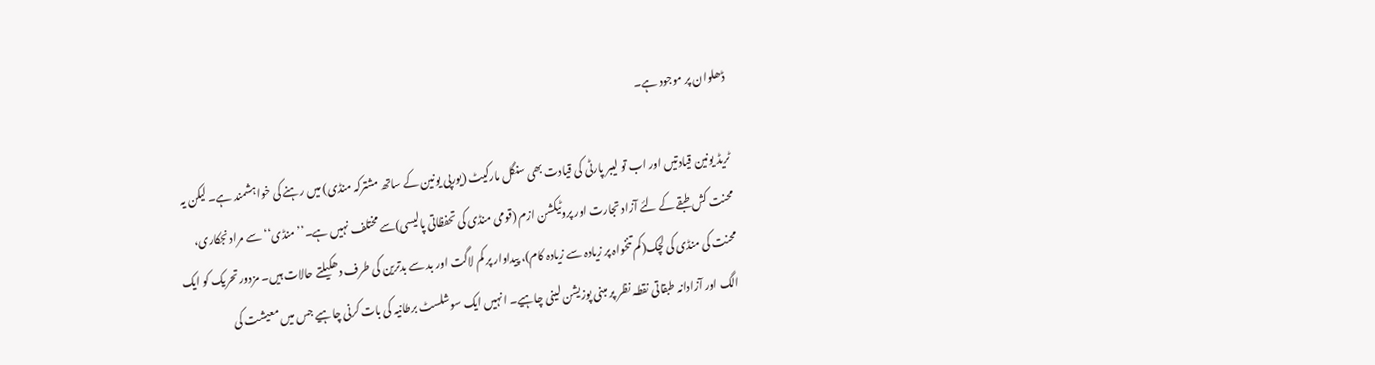ڈھلوان پر موجود ہے۔

ٹریڈ یونین قیادتیں اور اب تو لیبر پارٹی کی قیادت بھی سنگل مارکیٹ (یورپی یونین کے ساتھ مشترکہ منڈی) میں رہنے کی خواہشمند ہے۔ لیکن یہ محنت کش طبقے کے لئے آزاد تجارت اور پروٹیکشن ازم (قومی منڈی کی تحفظاتی پالیسی)سے مختلف نہیں ہے۔’’منڈی‘‘ سے مراد نجکاری، محنت کی منڈی کی لچک(کم تنخواہ پر زیادہ سے زیادہ کام)، پیداوار پر کم لاگت اور بد سے بدترین کی طرف دھکیلتے حالات ہیں۔ مزدور تحریک کو ایک الگ اور آزادانہ طبقاتی نقطہ نظر پر مبنی پوزیشن لینی چاہیے۔ انہیں ایک سوشلسٹ برطانیہ کی بات کرنی چاہیے جس میں معیشت کی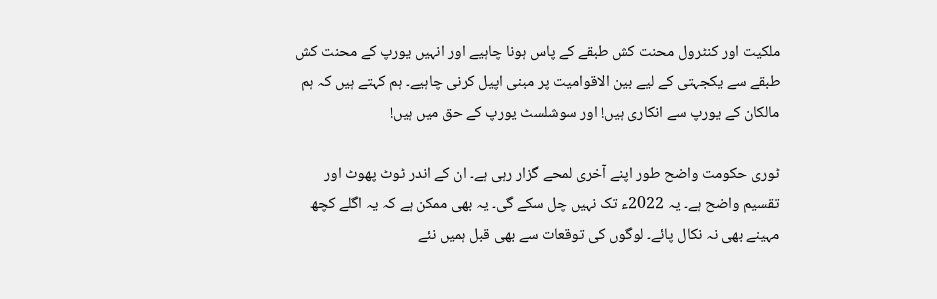ملکیت اور کنٹرول محنت کش طبقے کے پاس ہونا چاہیے اور انہیں یورپ کے محنت کش طبقے سے یکجہتی کے لیے بین الاقوامیت پر مبنی اپیل کرنی چاہیے۔ ہم کہتے ہیں کہ ہم مالکان کے یورپ سے انکاری ہیں! اور سوشلسٹ یورپ کے حق میں ہیں!

ٹوری حکومت واضح طور اپنے آخری لمحے گزار رہی ہے۔ ان کے اندر ٹوٹ پھوٹ اور تقسیم واضح ہے۔ یہ 2022ء تک نہیں چل سکے گی۔ یہ بھی ممکن ہے کہ یہ اگلے کچھ مہینے بھی نہ نکال پائے۔ لوگوں کی توقعات سے بھی قبل ہمیں نئے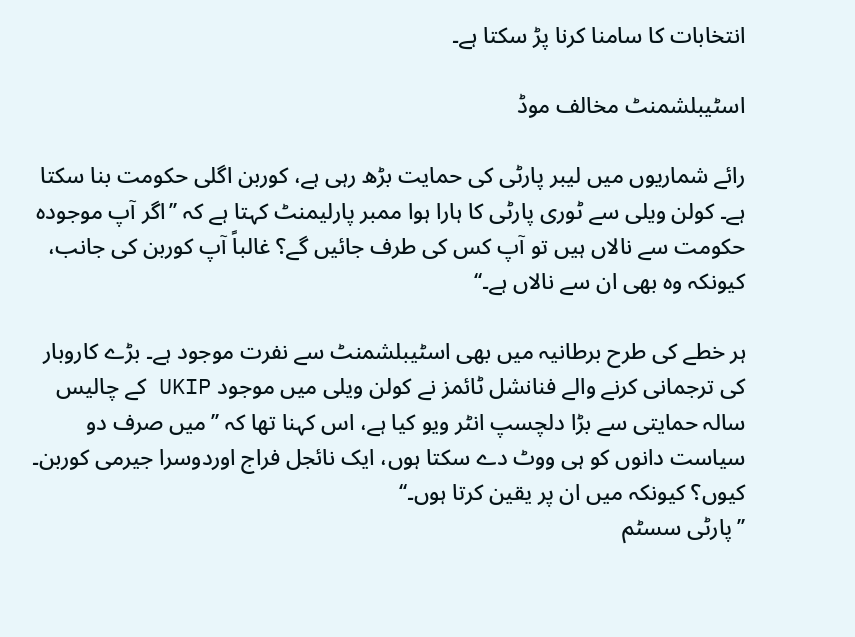انتخابات کا سامنا کرنا پڑ سکتا ہے۔

اسٹیبلشمنٹ مخالف موڈ

رائے شماریوں میں لیبر پارٹی کی حمایت بڑھ رہی ہے، کوربن اگلی حکومت بنا سکتا ہے۔ کولن ویلی سے ٹوری پارٹی کا ہارا ہوا ممبر پارلیمنٹ کہتا ہے کہ ’’اگر آپ موجودہ حکومت سے نالاں ہیں تو آپ کس کی طرف جائیں گے؟ غالباً آپ کوربن کی جانب، کیونکہ وہ بھی ان سے نالاں ہے۔‘‘

ہر خطے کی طرح برطانیہ میں بھی اسٹیبلشمنٹ سے نفرت موجود ہے۔ بڑے کاروبار کی ترجمانی کرنے والے فنانشل ٹائمز نے کولن ویلی میں موجود UKIP کے چالیس سالہ حمایتی سے بڑا دلچسپ انٹر ویو کیا ہے، اس کہنا تھا کہ ’’میں صرف دو سیاست دانوں کو ہی ووٹ دے سکتا ہوں، ایک نائجل فراج اوردوسرا جیرمی کوربن۔ کیوں؟ کیونکہ میں ان پر یقین کرتا ہوں۔‘‘
’’پارٹی سسٹم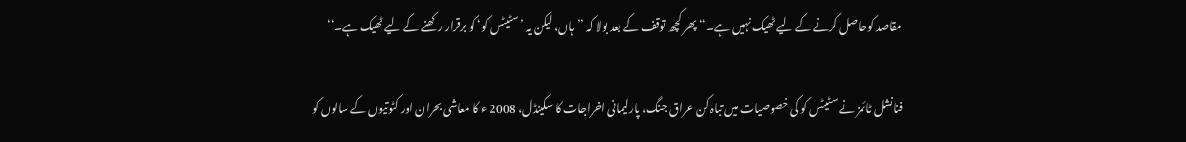مقاصد کوحاصل کرنے کے لیے ٹھیک نہیں ہے۔‘‘ پھر کچھ توقف کے بعد بولا کہ ’’ہاں، لیکن یہ ’سٹیٹس کو‘ کو برقرار رکھنے کے لیے ٹھیک ہے۔‘‘

فنانشل ٹائمز نے سٹیٹس کو کی خصوصیات میں تباہ کن عراق جنگ، پارلیمانی اخراجات کا سکینڈل، 2008 ء کا معاشی بحران اور کٹوتیوں کے سالوں کو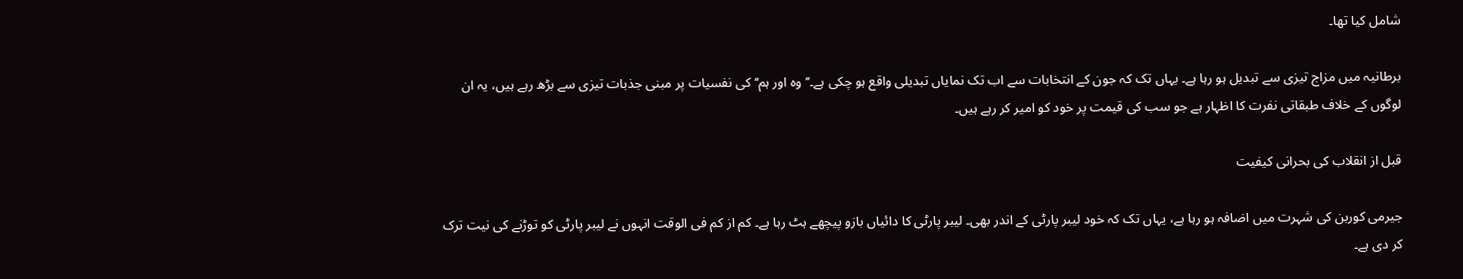شامل کیا تھا۔

برطانیہ میں مزاج تیزی سے تبدیل ہو رہا ہے۔ یہاں تک کہ جون کے انتخابات سے اب تک نمایاں تبدیلی واقع ہو چکی ہے۔’’وہ اور ہم‘‘ کی نفسیات پر مبنی جذبات تیزی سے بڑھ رہے ہیں، یہ ان لوگوں کے خلاف طبقاتی نفرت کا اظہار ہے جو سب کی قیمت پر خود کو امیر کر رہے ہیں۔

قبل از انقلاب کی بحرانی کیفیت

جیرمی کوربن کی شہرت میں اضافہ ہو رہا ہے، یہاں تک کہ خود لیبر پارٹی کے اندر بھی۔ لیبر پارٹی کا دائیاں بازو پیچھے ہٹ رہا ہے۔ کم از کم فی الوقت انہوں نے لیبر پارٹی کو توڑنے کی نیت ترک کر دی ہے۔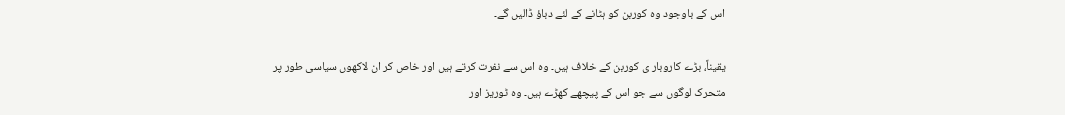اس کے باوجود وہ کوربن کو ہٹانے کے لئے دباؤ ڈالیں گے۔

یقیناً، بڑے کاروبار ی کوربن کے خلاف ہیں۔ وہ اس سے نفرت کرتے ہیں اور خاص کر ان لاکھوں سیاسی طور پر متحرک لوگوں سے جو اس کے پیچھے کھڑے ہیں۔ وہ ٹوریز اور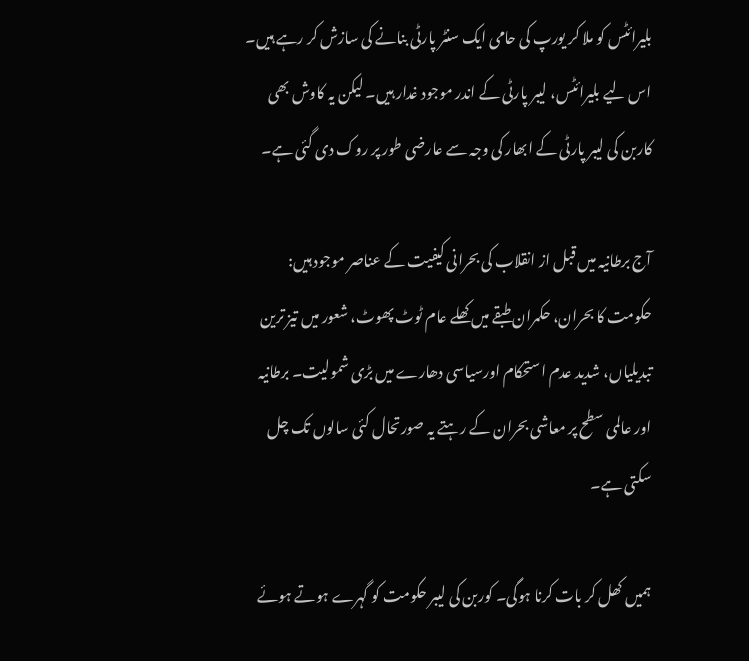بلیرائٹس کو ملا کر یورپ کی حامی ایک سنٹر پارٹی بنانے کی سازش کر رہے ہیں۔ اس لیے بلیرائٹس، لیبر پارٹی کے اندر موجود غدار ہیں۔ لیکن یہ کاوش بھی کاربن کی لیبر پارٹی کے ابھار کی وجہ سے عارضی طور پر روک دی گئی ہے۔

آج برطانیہ میں قبل از انقلاب کی بحرانی کیفیت کے عناصر موجود ہیں: حکومت کا بحران، حکمران طبقے میں کھلے عام ٹوٹ پھوٹ، شعور میں تیز ترین تبدیلیاں، شدید عدم استحکام اورسیاسی دھارے میں بڑی شمولیت۔ برطانیہ اور عالمی سطح پر معاشی بحران کے رہتے یہ صورتحال کئی سالوں تک چل سکتی ہے۔

ہمیں کھل کر بات کرنا ہوگی۔ کوربن کی لیبر حکومت کو گہرے ہوتے ہوئے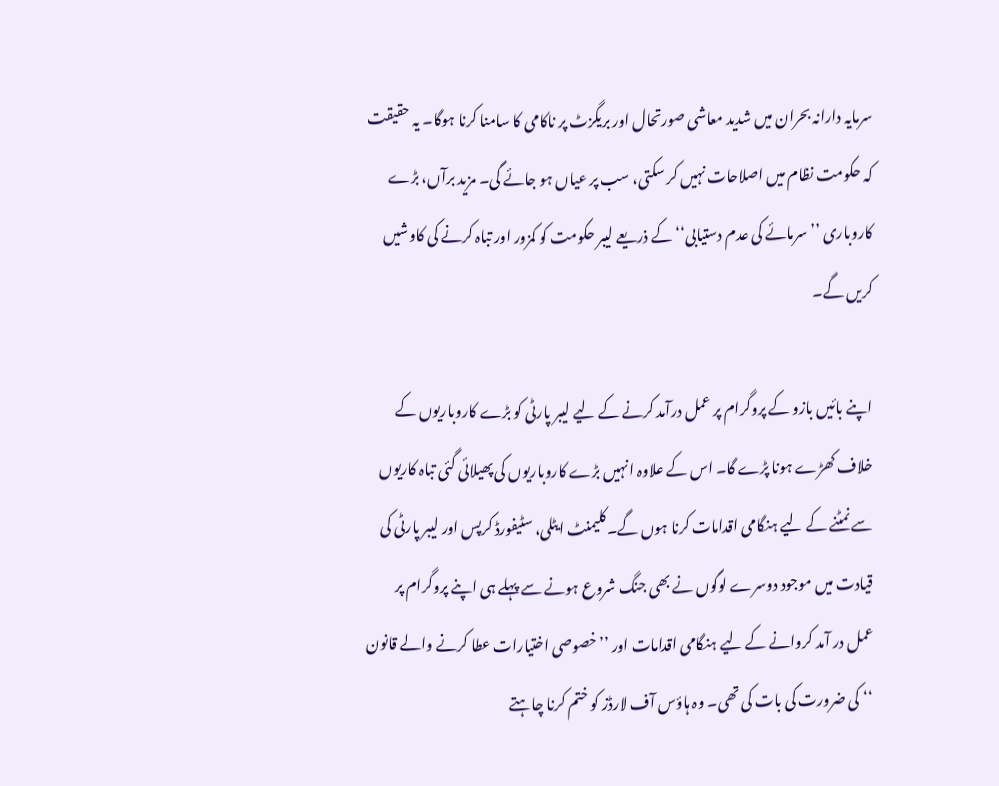سرمایہ دارانہ بحران میں شدید معاشی صورتحال اور بریگزٹ پر ناکامی کا سامنا کرنا ہوگا۔ یہ حقیقت کہ حکومت نظام میں اصلاحات نہیں کر سکتی، سب پر عیاں ہو جائے گی۔ مزید برآں، بڑے کاروباری ’’ سرمائے کی عدم دستیابی‘‘ کے ذریعے لیبر حکومت کو کمزور اور تباہ کرنے کی کاوشیں کریں گے۔

اپنے بائیں بازو کے پروگرام پر عمل درآمد کرنے کے لیے لیبر پارٹی کو بڑے کاروباریوں کے خلاف کھڑے ہونا پڑے گا۔ اس کے علاوہ انہیں بڑے کاروباریوں کی پھیلائی گئی تباہ کاریوں سے نمٹنے کے لیے ہنگامی اقدامات کرنا ہوں گے۔کلیمنٹ ایٹلی، سٹیفورڈ کرپس اور لیبر پارٹی کی قیادت میں موجود دوسرے لوگوں نے بھی جنگ شروع ہونے سے پہلے ہی اپنے پروگرام پر عمل در آمد کروانے کے لیے ہنگامی اقدامات اور ’’خصوصی اختیارات عطا کرنے والے قانون ‘‘ کی ضرورت کی بات کی تھی۔ وہ ہاؤس آف لارڈز کو ختم کرنا چاہتے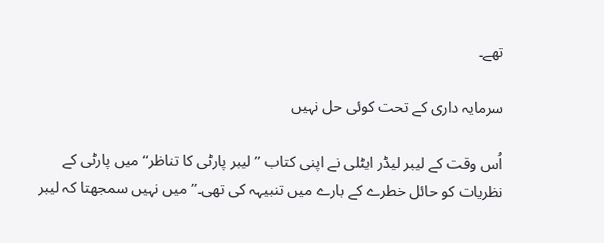تھے۔

سرمایہ داری کے تحت کوئی حل نہیں

اُس وقت کے لیبر لیڈر ایٹلی نے اپنی کتاب ’’لیبر پارٹی کا تناظر‘‘ میں پارٹی کے نظریات کو حائل خطرے کے بارے میں تنبیہہ کی تھی۔’’ میں نہیں سمجھتا کہ لیبر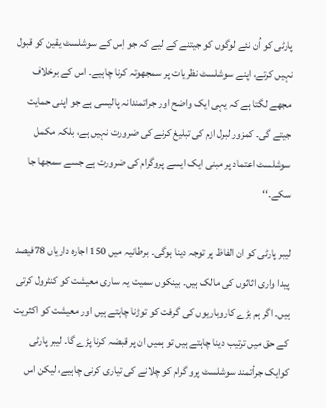پارٹی کو اُن نئے لوگوں کو جیتنے کے لیے کہ جو اِس کے سوشلسٹ یقین کو قبول نہیں کرتے، اپنے سوشلسٹ نظریات پر سمجھوتہ کرنا چاہیے۔ اس کے برخلاف مجھے لگتا ہے کہ یہی ایک واضح اور جراتمندانہ پالیسی ہے جو اپنی حمایت جیتے گی۔ کمزور لبرل ازم کی تبلیغ کرنے کی ضرورت نہیں ہے، بلکہ مکمل سوشلسٹ اعتماد پر مبنی ایک ایسے پروگرام کی ضرورت ہے جسے سمجھا جا سکے۔‘‘

لیبر پارٹی کو ان الفاظ پر توجہ دینا ہوگی۔ برطانیہ میں 150 اجارہ داریاں 78فیصد پیدا واری اثاثوں کی مالک ہیں۔ بینکوں سمیت یہ ساری معیشت کو کنٹرول کرتی ہیں۔ اگر ہم بڑے کاروباریوں کی گرفت کو توڑنا چاہتے ہیں اور معیشت کو اکثریت کے حق میں ترتیب دینا چاہتے ہیں تو ہمیں ان پر قبضہ کرنا پڑے گا۔ لیبر پارٹی کوایک جرأتمند سوشلسٹ پرو گرام کو چلانے کی تیاری کرنی چاہیے، لیکن اس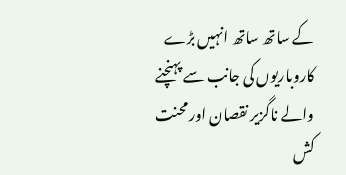کے ساتھ ساتھ انہیں بڑے کاروباریوں کی جانب سے پہنچنے والے ناگزیر نقصان اور محنت کش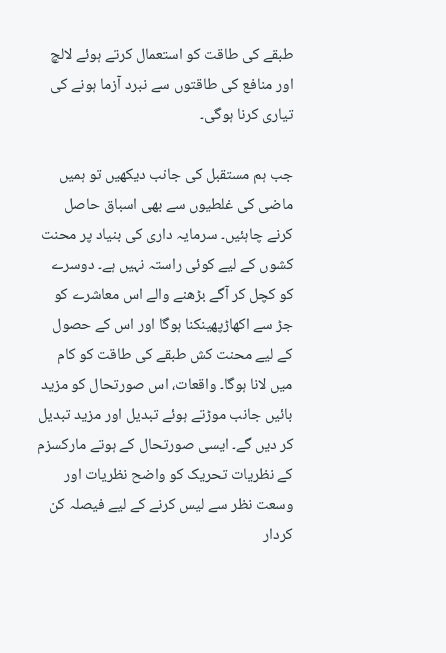طبقے کی طاقت کو استعمال کرتے ہوئے لالچ اور منافع کی طاقتوں سے نبرد آزما ہونے کی تیاری کرنا ہوگی۔

جب ہم مستقبل کی جانب دیکھیں تو ہمیں ماضی کی غلطیوں سے بھی اسباق حاصل کرنے چاہئیں۔ سرمایہ داری کی بنیاد پر محنت کشوں کے لیے کوئی راستہ نہیں ہے۔ دوسرے کو کچل کر آگے بڑھنے والے اس معاشرے کو جڑ سے اکھاڑپھینکنا ہوگا اور اس کے حصول کے لیے محنت کش طبقے کی طاقت کو کام میں لانا ہوگا۔ واقعات، اس صورتحال کو مزید بائیں جانب موڑتے ہوئے تبدیل اور مزید تبدیل کر دیں گے۔ ایسی صورتحال کے ہوتے مارکسزم کے نظریات تحریک کو واضح نظریات اور وسعت نظر سے لیس کرنے کے لیے فیصلہ کن کردار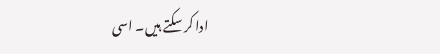ادا کر سکتے ہیں۔ اسی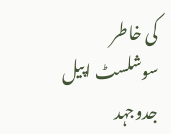کی خاطر سوشلسٹ اپیل جدوجہد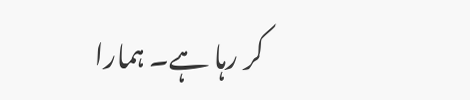کر رہا ہے۔ ہمارا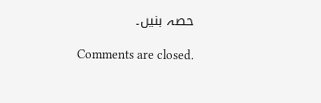حصہ بنیں۔

Comments are closed.